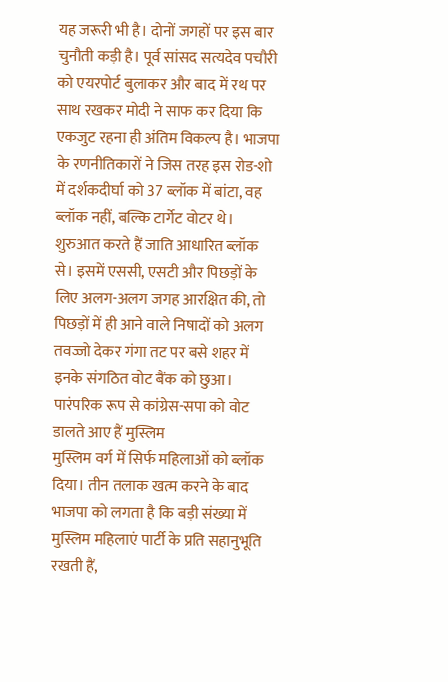यह जरूरी भी है। दोनों जगहों पर इस बार चुनौती कड़ी है। पूर्व सांसद सत्यदेव पचौरी को एयरपोर्ट बुलाकर और बाद में रथ पर साथ रखकर मोदी ने साफ कर दिया कि एकजुट रहना ही अंतिम विकल्प है। भाजपा के रणनीतिकारों ने जिस तरह इस रोड-शो में दर्शकदीर्घा को 37 ब्लॉक में बांटा, वह ब्लॉक नहीं, बल्कि टार्गेट वोटर थे। शुरुआत करते हैं जाति आधारित ब्लॉक से। इसमें एससी, एसटी और पिछड़ों के लिए अलग-अलग जगह आरक्षित की, तो पिछड़ों में ही आने वाले निषादों को अलग तवज्जो देकर गंगा तट पर बसे शहर में इनके संगठित वोट बैंक को छुआ।
पारंपरिक रूप से कांग्रेस-सपा को वोट डालते आए हैं मुस्लिम
मुस्लिम वर्ग में सिर्फ महिलाओं को ब्लॉक दिया। तीन तलाक खत्म करने के बाद भाजपा को लगता है कि बड़ी संख्या में मुस्लिम महिलाएं पार्टी के प्रति सहानुभूति रखती हैं,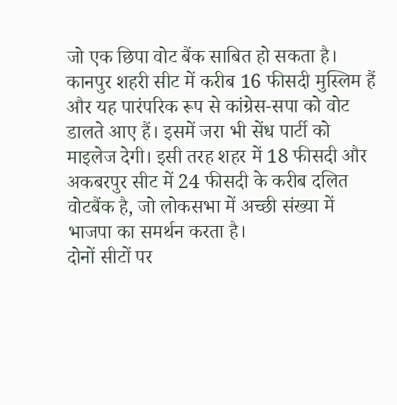जो एक छिपा वोट बैंक साबित हो सकता है। कानपुर शहरी सीट में करीब 16 फीसदी मुस्लिम हैं और यह पारंपरिक रूप से कांग्रेस-सपा को वोट डालते आए हैं। इसमें जरा भी सेंध पार्टी को माइलेज देगी। इसी तरह शहर में 18 फीसदी और अकबरपुर सीट में 24 फीसदी के करीब दलित वोटबैंक है, जो लोकसभा में अच्छी संख्या में भाजपा का समर्थन करता है।
दोनों सीटों पर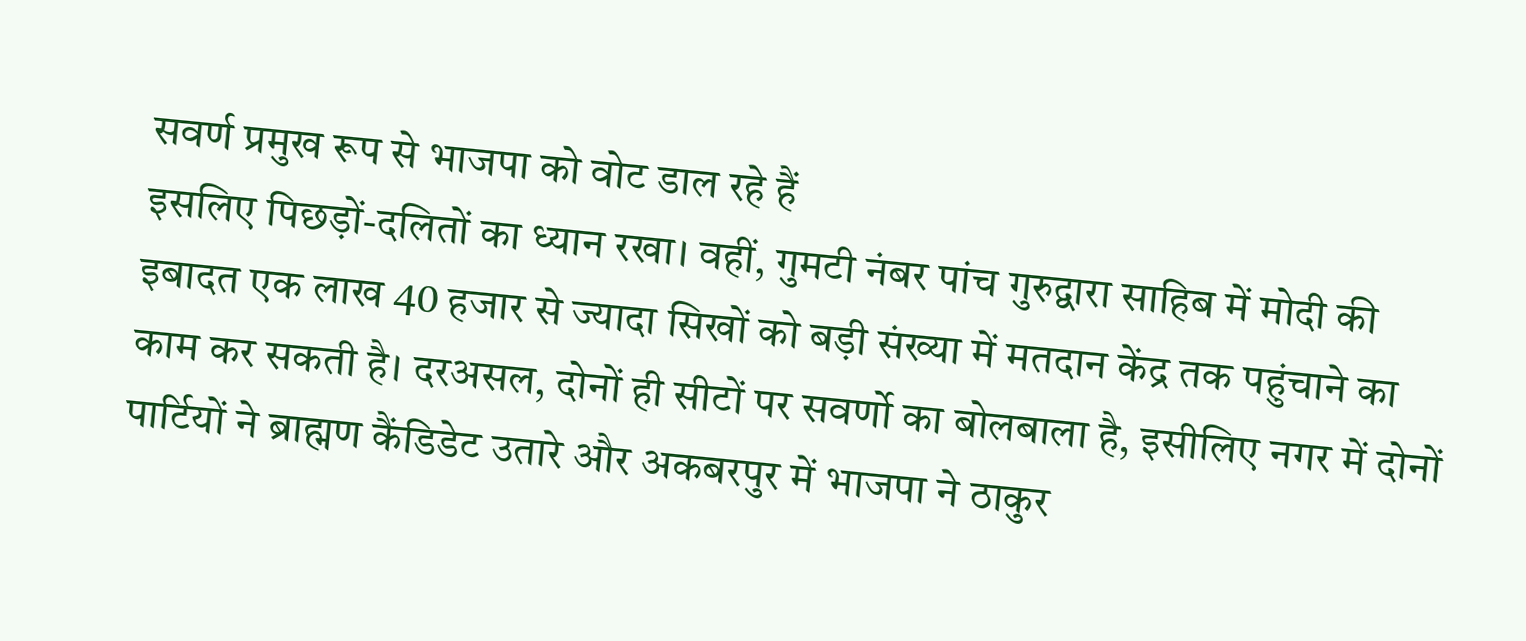सवर्ण प्रमुख रूप से भाजपा को वोट डाल रहे हैं
इसलिए पिछड़ों-दलितों का ध्यान रखा। वहीं, गुमटी नंबर पांच गुरुद्वारा साहिब में मोदी की इबादत एक लाख 40 हजार से ज्यादा सिखों को बड़ी संख्या में मतदान केंद्र तक पहुंचाने का काम कर सकती है। दरअसल, दोनों ही सीटों पर सवर्णो का बोलबाला है, इसीलिए नगर में दोनों पार्टियों ने ब्राह्मण कैंडिडेट उतारे और अकबरपुर में भाजपा ने ठाकुर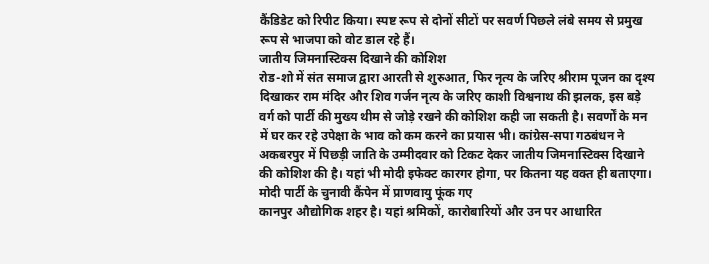कैंडिडेट को रिपीट किया। स्पष्ट रूप से दोनों सीटों पर सवर्ण पिछले लंबे समय से प्रमुख रूप से भाजपा को वोट डाल रहे हैं।
जातीय जिमनास्टिक्स दिखाने की कोशिश
रोड-शो में संत समाज द्वारा आरती से शुरुआत, फिर नृत्य के जरिए श्रीराम पूजन का दृश्य दिखाकर राम मंदिर और शिव गर्जन नृत्य के जरिए काशी विश्वनाथ की झलक, इस बड़े वर्ग को पार्टी की मुख्य थीम से जोड़े रखने की कोशिश कही जा सकती है। सवर्णों के मन में घर कर रहे उपेक्षा के भाव को कम करने का प्रयास भी। कांग्रेस-सपा गठबंधन ने अकबरपुर में पिछड़ी जाति के उम्मीदवार को टिकट देकर जातीय जिमनास्टिक्स दिखाने की कोशिश की है। यहां भी मोदी इफेक्ट कारगर होगा, पर कितना यह वक्त ही बताएगा।
मोदी पार्टी के चुनावी कैंपेन में प्राणवायु फूंक गए
कानपुर औद्योगिक शहर है। यहां श्रमिकों, कारोबारियों और उन पर आधारित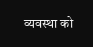व्यवस्था को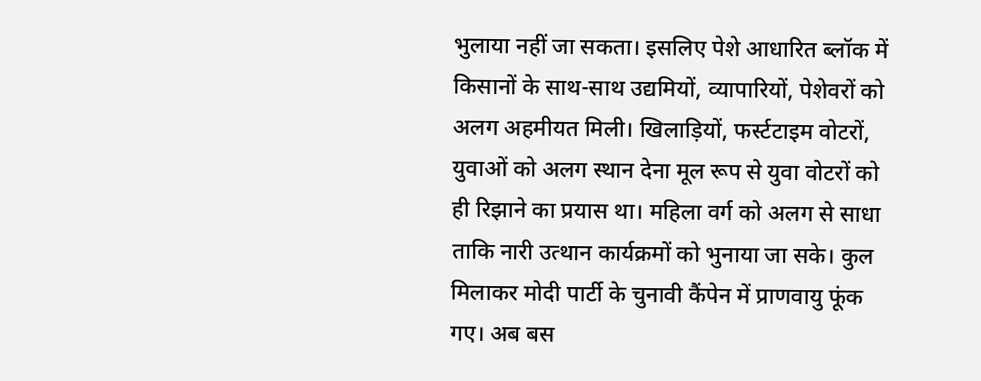भुलाया नहीं जा सकता। इसलिए पेशे आधारित ब्लॉक में किसानों के साथ-साथ उद्यमियों, व्यापारियों, पेशेवरों को अलग अहमीयत मिली। खिलाड़ियों, फर्स्टटाइम वोटरों, युवाओं को अलग स्थान देना मूल रूप से युवा वोटरों को ही रिझाने का प्रयास था। महिला वर्ग को अलग से साधा ताकि नारी उत्थान कार्यक्रमों को भुनाया जा सके। कुल मिलाकर मोदी पार्टी के चुनावी कैंपेन में प्राणवायु फूंक गए। अब बस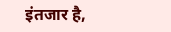इंतजार है,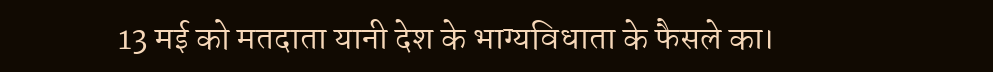13 मई को मतदाता यानी देश के भाग्यविधाता के फैसले का।